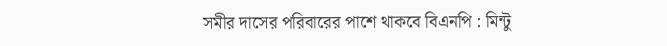সমীর দাসের পরিবারের পাশে থাকবে বিএনপি : মিন্টু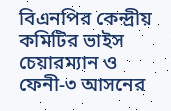বিএনপির কেন্দ্রীয় কমিটির ভাইস চেয়ারম্যান ও ফেনী-৩ আসনের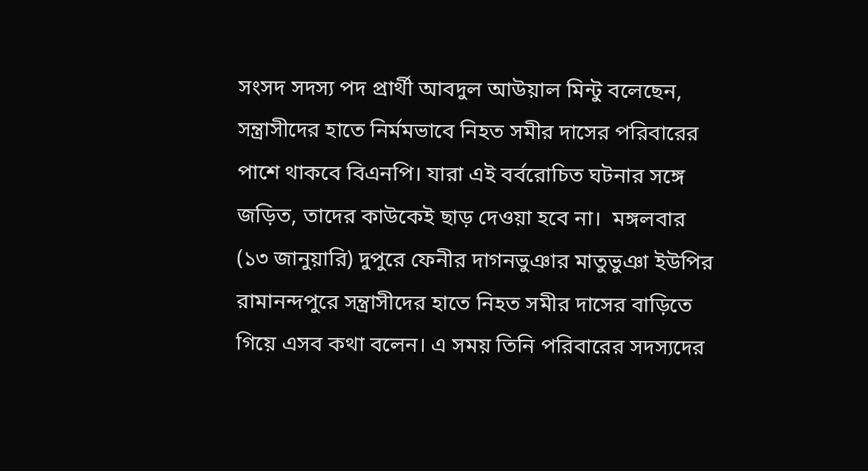সংসদ সদস্য পদ প্রার্থী আবদুল আউয়াল মিন্টু বলেছেন, সন্ত্রাসীদের হাতে নির্মমভাবে নিহত সমীর দাসের পরিবারের পাশে থাকবে বিএনপি। যারা এই বর্বরোচিত ঘটনার সঙ্গে জড়িত, তাদের কাউকেই ছাড় দেওয়া হবে না।  মঙ্গলবার (১৩ জানুয়ারি) দুপুরে ফেনীর দাগনভুঞার মাতুভুঞা ইউপির রামানন্দপুরে সন্ত্রাসীদের হাতে নিহত সমীর দাসের বাড়িতে গিয়ে এসব কথা বলেন। এ সময় তিনি পরিবারের সদস্যদের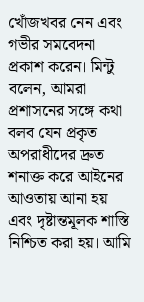খোঁজখবর নেন এবং গভীর সমবেদনা প্রকাশ করেন। মিন্টু বলেন, আমরা প্রশাসনের সঙ্গে কথা বলব যেন প্রকৃত অপরাধীদের দ্রুত শনাক্ত করে আইনের আওতায় আনা হয় এবং দৃষ্টান্তমূলক শাস্তি নিশ্চিত করা হয়। আমি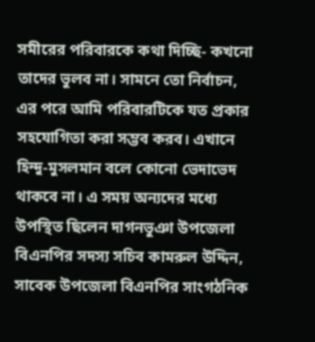সমীরের পরিবারকে কথা দিচ্ছি- কখনো তাদের ভুলব না। সামনে তো নির্বাচন, এর পরে আমি পরিবারটিকে যত প্রকার সহযোগিতা করা সম্ভব করব। এখানে হিন্দু-মুসলমান বলে কোনো ভেদাভেদ থাকবে না। এ সময় অন্যদের মধ্যে উপস্থিত ছিলেন দাগনভুঞা উপজেলা বিএনপির সদস্য সচিব কামরুল উদ্দিন, সাবেক উপজেলা বিএনপির সাংগঠনিক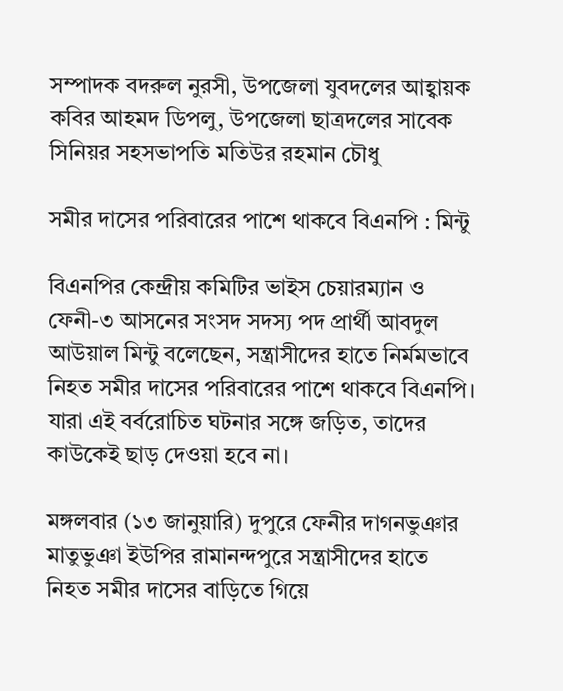সম্পাদক বদরুল নুরসী, উপজেলা যুবদলের আহ্বায়ক কবির আহমদ ডিপলু, উপজেলা ছাত্রদলের সাবেক সিনিয়র সহসভাপতি মতিউর রহমান চৌধু

সমীর দাসের পরিবারের পাশে থাকবে বিএনপি : মিন্টু

বিএনপির কেন্দ্রীয় কমিটির ভাইস চেয়ারম্যান ও ফেনী-৩ আসনের সংসদ সদস্য পদ প্রার্থী আবদুল আউয়াল মিন্টু বলেছেন, সন্ত্রাসীদের হাতে নির্মমভাবে নিহত সমীর দাসের পরিবারের পাশে থাকবে বিএনপি। যারা এই বর্বরোচিত ঘটনার সঙ্গে জড়িত, তাদের কাউকেই ছাড় দেওয়া হবে না।

মঙ্গলবার (১৩ জানুয়ারি) দুপুরে ফেনীর দাগনভুঞার মাতুভুঞা ইউপির রামানন্দপুরে সন্ত্রাসীদের হাতে নিহত সমীর দাসের বাড়িতে গিয়ে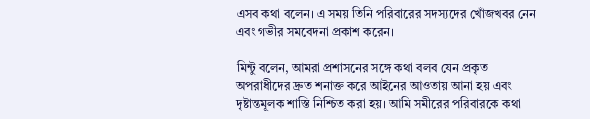এসব কথা বলেন। এ সময় তিনি পরিবারের সদস্যদের খোঁজখবর নেন এবং গভীর সমবেদনা প্রকাশ করেন।

মিন্টু বলেন, আমরা প্রশাসনের সঙ্গে কথা বলব যেন প্রকৃত অপরাধীদের দ্রুত শনাক্ত করে আইনের আওতায় আনা হয় এবং দৃষ্টান্তমূলক শাস্তি নিশ্চিত করা হয়। আমি সমীরের পরিবারকে কথা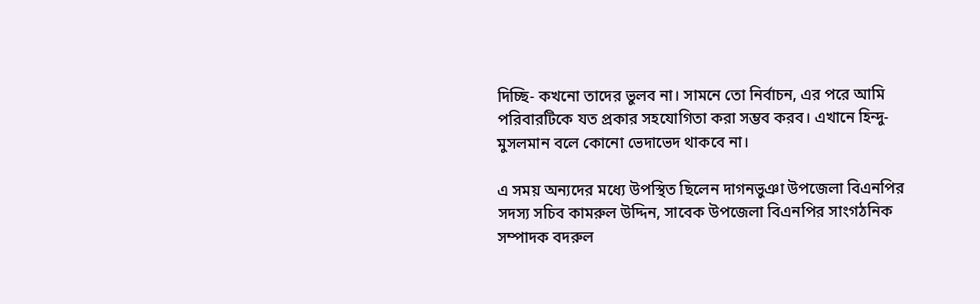দিচ্ছি- কখনো তাদের ভুলব না। সামনে তো নির্বাচন, এর পরে আমি পরিবারটিকে যত প্রকার সহযোগিতা করা সম্ভব করব। এখানে হিন্দু-মুসলমান বলে কোনো ভেদাভেদ থাকবে না।

এ সময় অন্যদের মধ্যে উপস্থিত ছিলেন দাগনভুঞা উপজেলা বিএনপির সদস্য সচিব কামরুল উদ্দিন, সাবেক উপজেলা বিএনপির সাংগঠনিক সম্পাদক বদরুল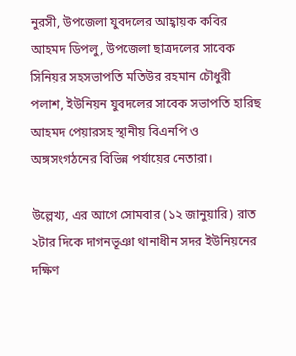নুরসী, উপজেলা যুবদলের আহ্বায়ক কবির আহমদ ডিপলু, উপজেলা ছাত্রদলের সাবেক সিনিয়র সহসভাপতি মতিউর রহমান চৌধুরী পলাশ, ইউনিয়ন যুবদলের সাবেক সভাপতি হারিছ আহমদ পেয়ারসহ স্থানীয় বিএনপি ও অঙ্গসংগঠনের বিভিন্ন পর্যায়ের নেতারা।

উল্লেখ্য, এর আগে সোমবার (১২ জানুয়ারি) রাত ২টার দিকে দাগনভূঞা থানাধীন সদর ইউনিয়নের দক্ষিণ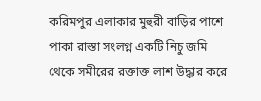করিমপুর এলাকার মুহুরী বাড়ির পাশে পাকা রাস্তা সংলগ্ন একটি নিচু জমি থেকে সমীরের রক্তাক্ত লাশ উদ্ধার করে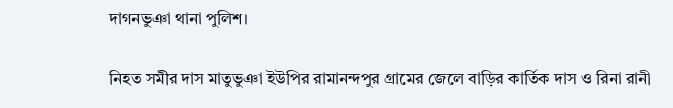দাগনভুঞা থানা পুলিশ।

নিহত সমীর দাস মাতুভুঞা ইউপির রামানন্দপুর গ্রামের জেলে বাড়ির কার্তিক দাস ও রিনা রানী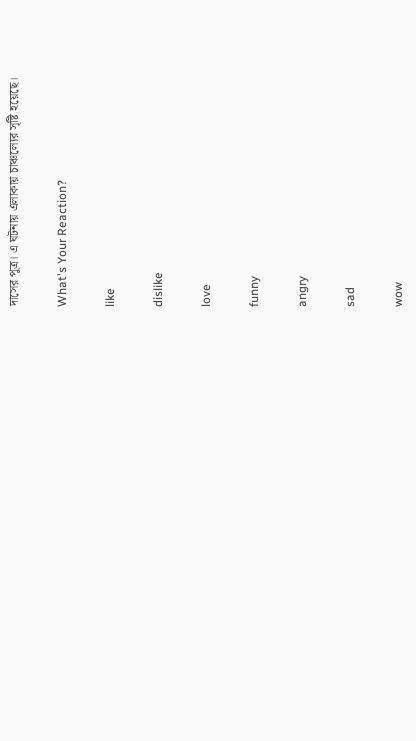দাসের পুত্র। এ ঘটনায় এলাকায় চাঞ্চল্যের সৃষ্টি হয়েছে।

What's Your Reaction?

like

dislike

love

funny

angry

sad

wow